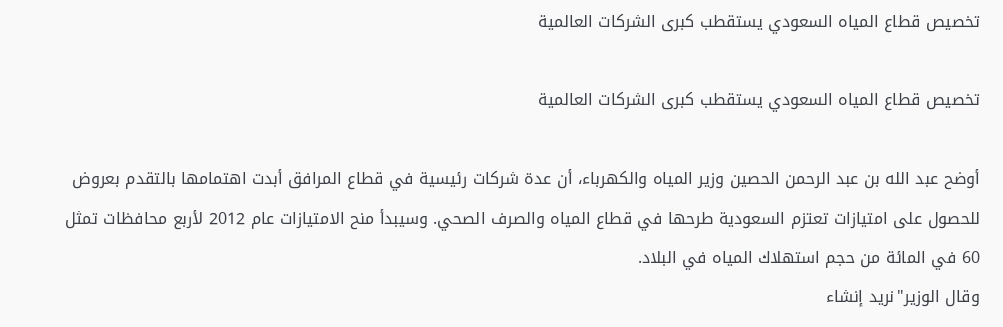تخصيص قطاع المياه السعودي يستقطب كبرى الشركات العالمية

تخصيص قطاع المياه السعودي يستقطب كبرى الشركات العالمية

أوضح عبد الله بن عبد الرحمن الحصين وزير المياه والكهرباء، أن عدة شركات رئيسية في قطاع المرافق أبدت اهتمامها بالتقدم بعروض للحصول على امتيازات تعتزم السعودية طرحها في قطاع المياه والصرف الصحي. وسيبدأ منح الامتيازات عام 2012 لأربع محافظات تمثل 60 في المائة من حجم استهلاك المياه في البلاد.
وقال الوزير"نريد إنشاء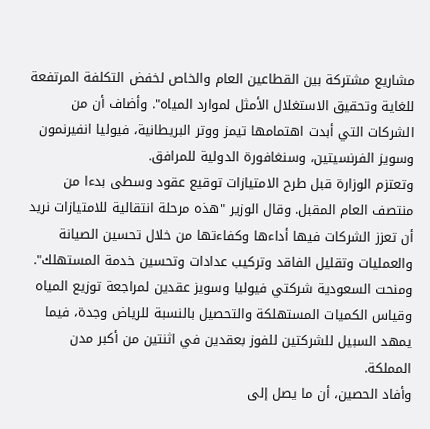مشاريع مشتركة بين القطاعين العام والخاص لخفض التكلفة المرتفعة للغاية وتحقيق الاستغلال الأمثل لموارد المياه". وأضاف أن من الشركات التي أبدت اهتمامها تيمز ووتر البريطانية، فيوليا انفيرنمون وسويز الفرنسيتين، وسنغافورة الدولية للمرافق.
وتعتزم الوزارة قبل طرح الامتيازات توقيع عقود وسطى بدءا من منتصف العام المقبل. وقال الوزير "هذه مرحلة انتقالية للامتيازات نريد أن تعزز الشركات فيها أداءها وكفاءتها من خلال تحسين الصيانة والعمليات وتقليل الفاقد وتركيب عدادات وتحسين خدمة المستهلك".
ومنحت السعودية شركتي فيوليا وسويز عقدين لمراجعة توزيع المياه وقياس الكميات المستهلكة والتحصيل بالنسبة للرياض وجدة، فيما يمهد السبيل للشركتين للفوز بعقدين في اثنتين من أكبر مدن المملكة.
وأفاد الحصين، أن ما يصل إلى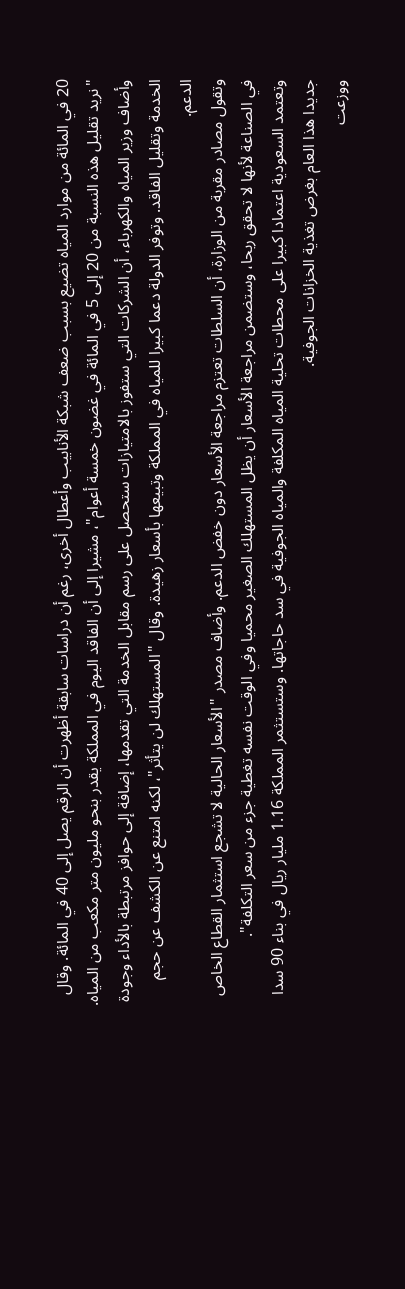20 في المائة من موارد المياه تضيع بسبب ضعف شبكة الأنابيب وأعطال أخرى، رغم أن دراسات سابقة أظهرت أن الرقم يصل إلى 40 في المائة. وقال "نريد تقليل هذه النسبة من 20 إلى 5 في المائة في غضون خمسة أعوام"، مشيرا إلى أن الفاقد اليوم في المملكة يقدر بنحو مليون متر مكعب من المياه.
وأضاف وزير المياه والكهرباء، أن الشركات التي ستفوز بالامتيازات ستحصل على رسم مقابل الخدمة التي تقدمها، إضافة إلى حوافز مرتبطة بالأداء وجودة الخدمة وتقليل الفاقد. وتوفر الدولة دعما كبيرا للمياه في المملكة وتبيعها بأسعار زهيدة. وقال "المستهلك لن يتأثر"، لكنه امتنع عن الكشف عن حجم الدعم.
وتقول مصادر مقربة من الوزارة، أن السلطات تعتزم مراجعة الأسعار دون خفض الدعم. وأضاف مصدر "الأسعار الحالية لا تشجع استثمار القطاع الخاص في الصناعة لأنها لا تحقق ربحا، وستضمن مراجعة الأسعار أن يظل المستهلك الصغير محميا وفي الوقت نفسه تغطية جزء من سعر التكلفة".
وتعتمد السعودية اعتمادا كبيرا على محطات تحلية المياه المكلفة والمياه الجوفية في سد حاجاتها. وستستثمر المملكة 1.16 مليار ريال في بناء 90 سدا جديدا هذا العام بغرض تغذية الخزانات الجوفية.
ووزعت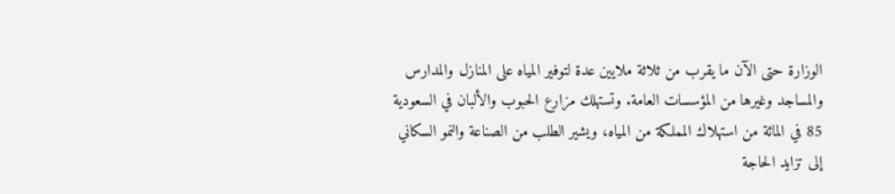الوزارة حتى الآن ما يقرب من ثلاثة ملايين عدة لتوفير المياه على المنازل والمدارس والمساجد وغيرها من المؤسسات العامة. وتستهلك مزارع الحبوب والألبان في السعودية 85 في المائة من استهلاك المملكة من المياه، ويشير الطلب من الصناعة والنمو السكاني إلى تزايد الحاجة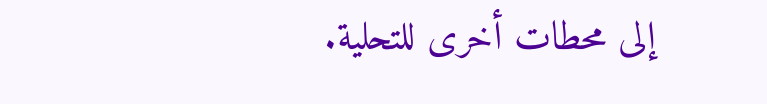إلى محطات أخرى للتحلية.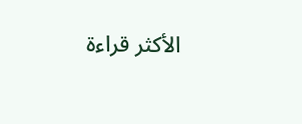الأكثر قراءة